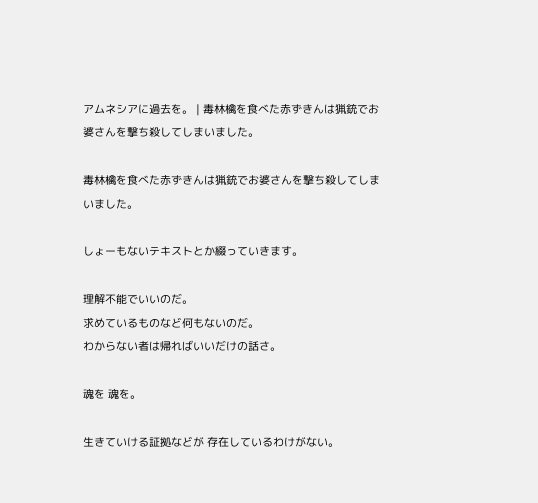アムネシアに過去を。 | 毒林檎を食べた赤ずきんは猟銃でお婆さんを撃ち殺してしまいました。

毒林檎を食べた赤ずきんは猟銃でお婆さんを撃ち殺してしまいました。

しょーもないテキストとか綴っていきます。

理解不能でいいのだ。
求めているものなど何もないのだ。
わからない者は帰ればいいだけの話さ。

魂を 魂を。

生きていける証拠などが 存在しているわけがない。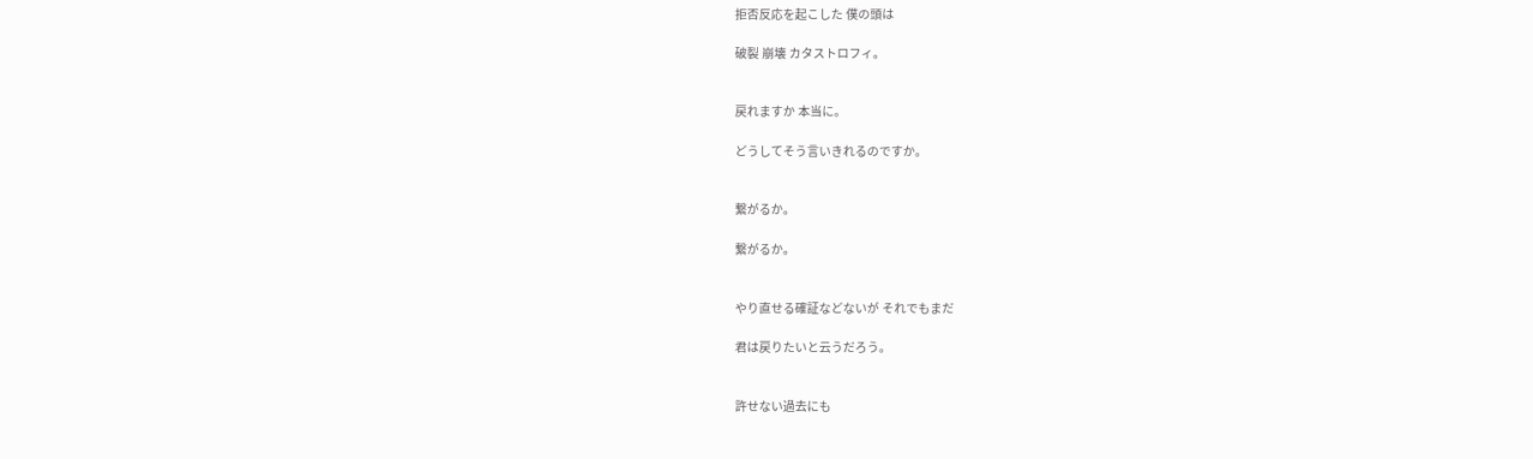拒否反応を起こした 僕の頭は

破裂 崩壊 カタストロフィ。


戻れますか 本当に。

どうしてそう言いきれるのですか。


繋がるか。

繋がるか。


やり直せる確証などないが それでもまだ

君は戻りたいと云うだろう。


許せない過去にも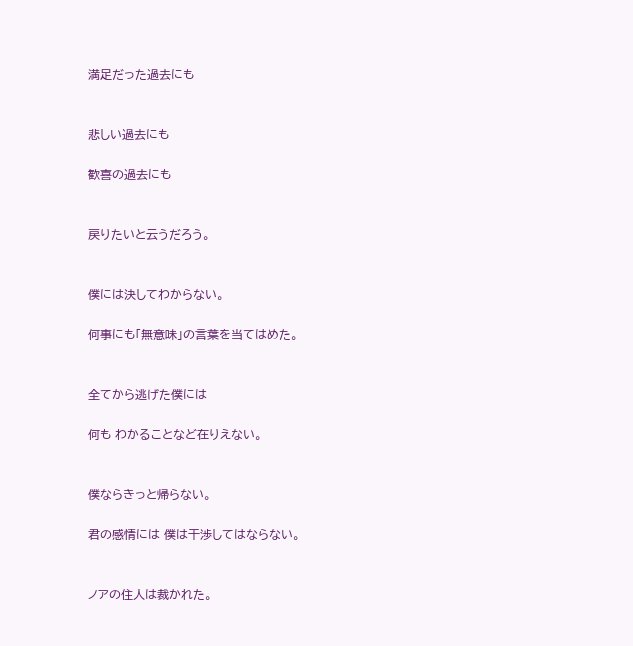満足だった過去にも


悲しい過去にも

歓喜の過去にも


戻りたいと云うだろう。


僕には決してわからない。

何事にも「無意味」の言葉を当てはめた。


全てから逃げた僕には

何も わかることなど在りえない。


僕ならきっと帰らない。

君の感情には 僕は干渉してはならない。


ノアの住人は裁かれた。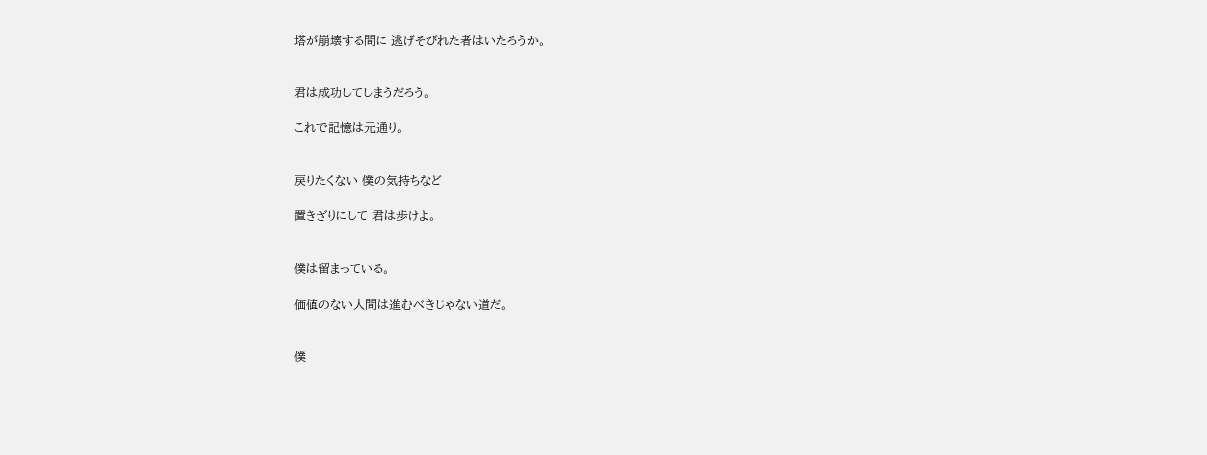塔が崩壊する間に 逃げそびれた者はいたろうか。


君は成功してしまうだろう。

これで記憶は元通り。


戻りたくない 僕の気持ちなど

置きざりにして 君は歩けよ。


僕は留まっている。

価値のない人間は進むべきじゃない道だ。


僕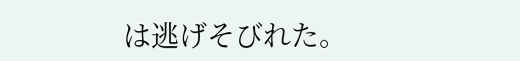は逃げそびれた。